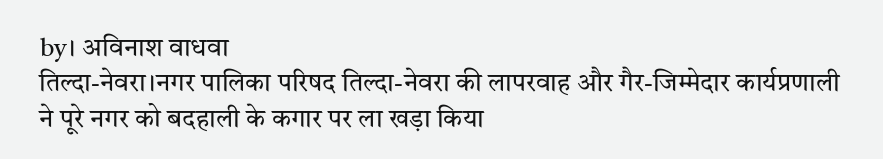by। अविनाश वाधवा
तिल्दा-नेवरा।नगर पालिका परिषद तिल्दा-नेवरा की लापरवाह और गैर-जिम्मेदार कार्यप्रणाली ने पूरे नगर को बदहाली के कगार पर ला खड़ा किया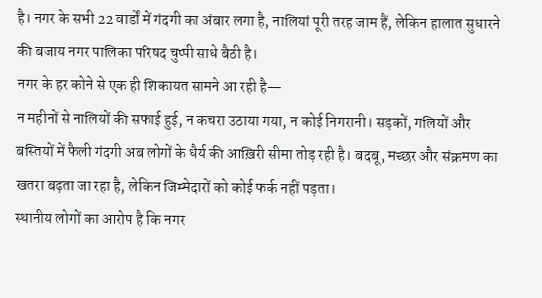है। नगर के सभी 22 वार्डों में गंदगी का अंबार लगा है, नालियां पूरी तरह जाम हैं, लेकिन हालात सुधारने की बजाय नगर पालिका परिषद चुप्पी साधे बैठी है।
नगर के हर कोने से एक ही शिकायत सामने आ रही है—
न महीनों से नालियों की सफाई हुई, न कचरा उठाया गया, न कोई निगरानी। सड़कों, गलियों और बस्तियों में फैली गंदगी अब लोगों के धैर्य की आख़िरी सीमा तोड़ रही है। बदबू, मच्छर और संक्रमण का खतरा बढ़ता जा रहा है, लेकिन जिम्मेदारों को कोई फर्क नहीं पड़ता।
स्थानीय लोगों का आरोप है कि नगर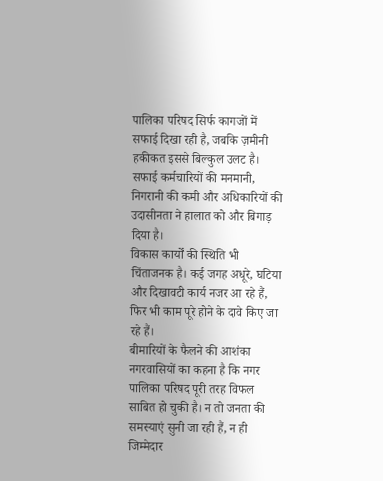पालिका परिषद सिर्फ कागजों में सफाई दिखा रही है, जबकि ज़मीनी हकीकत इससे बिल्कुल उलट है। सफाई कर्मचारियों की मनमानी, निगरानी की कमी और अधिकारियों की उदासीनता ने हालात को और बिगाड़ दिया है।
विकास कार्यों की स्थिति भी चिंताजनक है। कई जगह अधूरे, घटिया और दिखावटी कार्य नजर आ रहे हैं, फिर भी काम पूरे होने के दावे किए जा रहे हैं।
बीमारियों के फैलने की आशंका
नगरवासियों का कहना है कि नगर पालिका परिषद पूरी तरह विफल साबित हो चुकी है। न तो जनता की समस्याएं सुनी जा रही हैं, न ही जिम्मेदार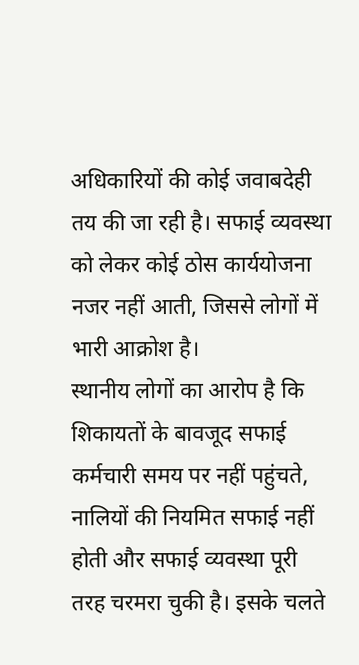अधिकारियों की कोई जवाबदेही तय की जा रही है। सफाई व्यवस्था को लेकर कोई ठोस कार्ययोजना नजर नहीं आती, जिससे लोगों में भारी आक्रोश है।
स्थानीय लोगों का आरोप है कि शिकायतों के बावजूद सफाई कर्मचारी समय पर नहीं पहुंचते, नालियों की नियमित सफाई नहीं होती और सफाई व्यवस्था पूरी तरह चरमरा चुकी है। इसके चलते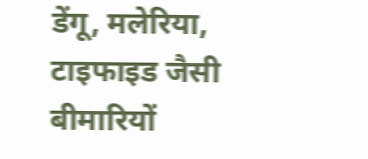डेंगू, मलेरिया, टाइफाइड जैसी बीमारियों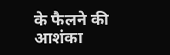के फैलने की आशंका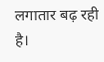लगातार बढ़ रही है।